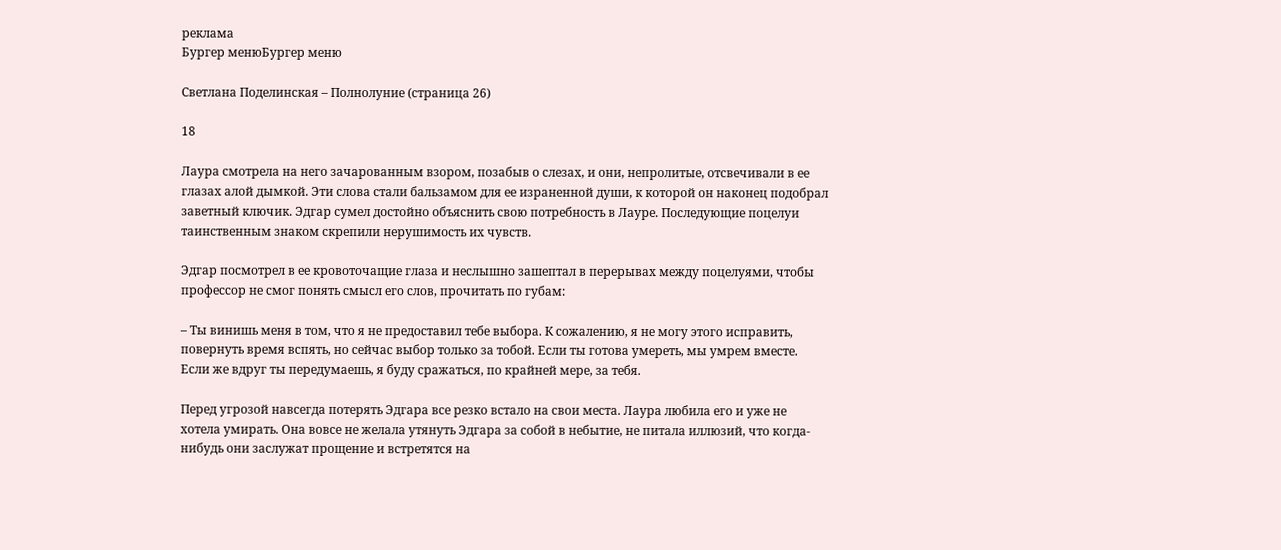реклама
Бургер менюБургер меню

Светлана Поделинская – Полнолуние (страница 26)

18

Лаура смотрела на него зачарованным взором, позабыв о слезах, и они, непролитые, отсвечивали в ее глазах алой дымкой. Эти слова стали бальзамом для ее израненной души, к которой он наконец подобрал заветный ключик. Эдгар сумел достойно объяснить свою потребность в Лауре. Последующие поцелуи таинственным знаком скрепили нерушимость их чувств.

Эдгар посмотрел в ее кровоточащие глаза и неслышно зашептал в перерывах между поцелуями, чтобы профессор не смог понять смысл его слов, прочитать по губам:

– Ты винишь меня в том, что я не предоставил тебе выбора. К сожалению, я не могу этого исправить, повернуть время вспять, но сейчас выбор только за тобой. Если ты готова умереть, мы умрем вместе. Если же вдруг ты передумаешь, я буду сражаться, по крайней мере, за тебя.

Перед угрозой навсегда потерять Эдгара все резко встало на свои места. Лаура любила его и уже не хотела умирать. Она вовсе не желала утянуть Эдгара за собой в небытие, не питала иллюзий, что когда-нибудь они заслужат прощение и встретятся на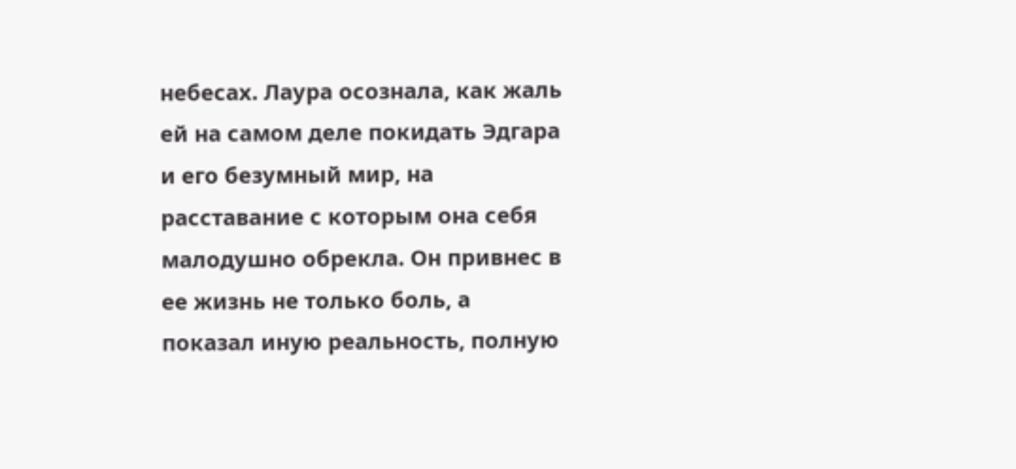небесах. Лаура осознала, как жаль ей на самом деле покидать Эдгара и его безумный мир, на расставание с которым она себя малодушно обрекла. Он привнес в ее жизнь не только боль, а показал иную реальность, полную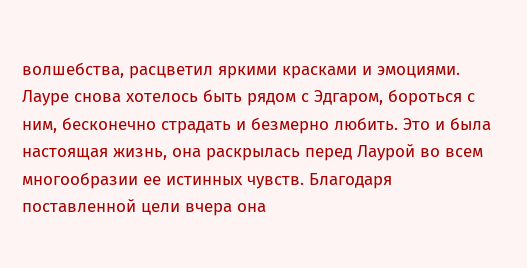волшебства, расцветил яркими красками и эмоциями. Лауре снова хотелось быть рядом с Эдгаром, бороться с ним, бесконечно страдать и безмерно любить. Это и была настоящая жизнь, она раскрылась перед Лаурой во всем многообразии ее истинных чувств. Благодаря поставленной цели вчера она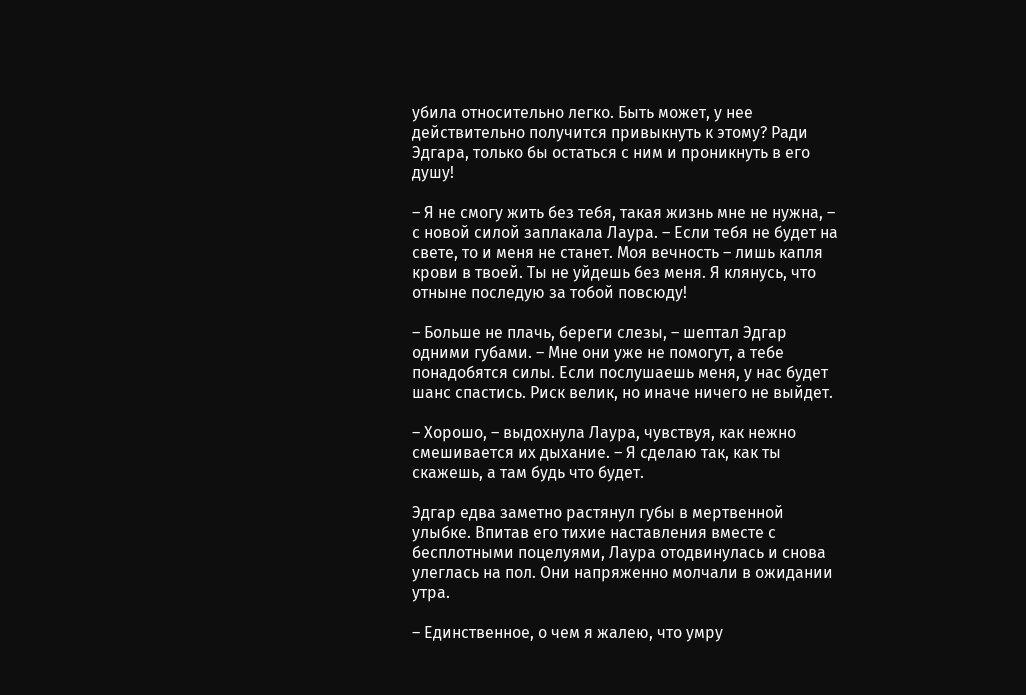убила относительно легко. Быть может, у нее действительно получится привыкнуть к этому? Ради Эдгара, только бы остаться с ним и проникнуть в его душу!

– Я не смогу жить без тебя, такая жизнь мне не нужна, – с новой силой заплакала Лаура. – Если тебя не будет на свете, то и меня не станет. Моя вечность – лишь капля крови в твоей. Ты не уйдешь без меня. Я клянусь, что отныне последую за тобой повсюду!

– Больше не плачь, береги слезы, – шептал Эдгар одними губами. – Мне они уже не помогут, а тебе понадобятся силы. Если послушаешь меня, у нас будет шанс спастись. Риск велик, но иначе ничего не выйдет.

– Хорошо, – выдохнула Лаура, чувствуя, как нежно смешивается их дыхание. – Я сделаю так, как ты скажешь, а там будь что будет.

Эдгар едва заметно растянул губы в мертвенной улыбке. Впитав его тихие наставления вместе с бесплотными поцелуями, Лаура отодвинулась и снова улеглась на пол. Они напряженно молчали в ожидании утра.

– Единственное, о чем я жалею, что умру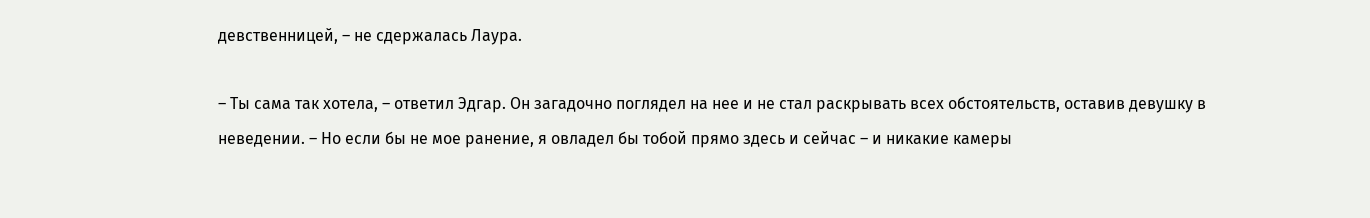девственницей, – не сдержалась Лаура.

– Ты сама так хотела, – ответил Эдгар. Он загадочно поглядел на нее и не стал раскрывать всех обстоятельств, оставив девушку в неведении. – Но если бы не мое ранение, я овладел бы тобой прямо здесь и сейчас – и никакие камеры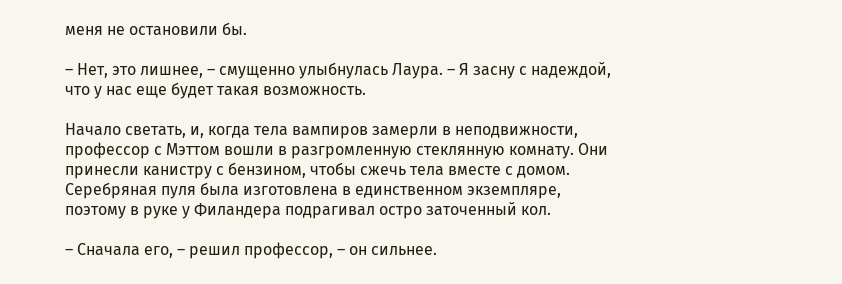меня не остановили бы.

– Нет, это лишнее, – смущенно улыбнулась Лаура. – Я засну с надеждой, что у нас еще будет такая возможность.

Начало светать, и, когда тела вампиров замерли в неподвижности, профессор с Мэттом вошли в разгромленную стеклянную комнату. Они принесли канистру с бензином, чтобы сжечь тела вместе с домом. Серебряная пуля была изготовлена в единственном экземпляре, поэтому в руке у Филандера подрагивал остро заточенный кол.

– Сначала его, – решил профессор, – он сильнее.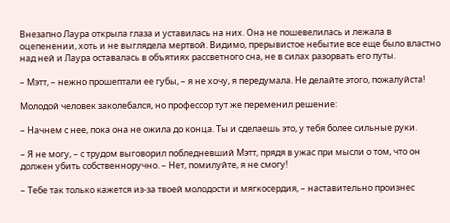Внезапно Лаура открыла глаза и уставилась на них. Она не пошевелилась и лежала в оцепенении, хоть и не выглядела мертвой. Видимо, прерывистое небытие все еще было властно над ней и Лаура оставалась в объятиях рассветного сна, не в силах разорвать его путы.

– Мэтт, – нежно прошептали ее губы, – я не хочу, я передумала. Не делайте этого, пожалуйста!

Молодой человек заколебался, но профессор тут же переменил решение:

– Начнем с нее, пока она не ожила до конца. Ты и сделаешь это, у тебя более сильные руки.

– Я не могу, – с трудом выговорил побледневший Мэтт, прядя в ужас при мысли о том, что он должен убить собственноручно. – Нет, помилуйте, я не смогу!

– Тебе так только кажется из-за твоей молодости и мягкосердия, – наставительно произнес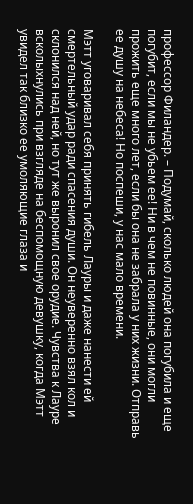профессор Филандер. – Подумай, сколько людей она погубила и еще погубит, если мы не убьем ее! Ни в чем не повинные, они могли прожить еще много лет, если бы она не забрала у них жизни. Отправь ее душу на небеса! Но поспеши, у нас мало времени.

Мэтт уговаривал себя принять гибель Лауры и даже нанести ей смертельный удар ради спасения души. Он неуверенно взял кол и склонился над ней, но тут же выронил свое орудие. Чувства к Лауре всколыхнулись при взгляде на беспомощную девушку, когда Мэтт увидел так близко ее умоляющие глаза и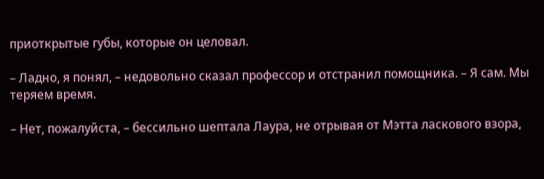приоткрытые губы, которые он целовал.

– Ладно, я понял, – недовольно сказал профессор и отстранил помощника. – Я сам. Мы теряем время.

– Нет, пожалуйста, – бессильно шептала Лаура, не отрывая от Мэтта ласкового взора,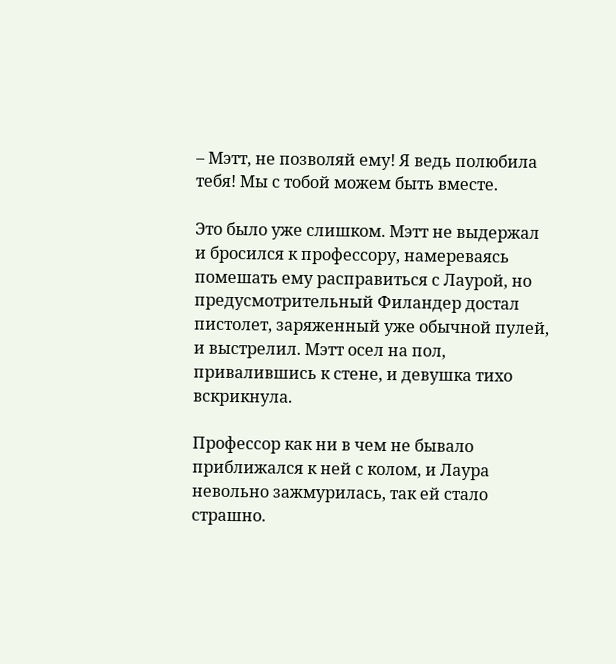– Мэтт, не позволяй ему! Я ведь полюбила тебя! Мы с тобой можем быть вместе.

Это было уже слишком. Мэтт не выдержал и бросился к профессору, намереваясь помешать ему расправиться с Лаурой, но предусмотрительный Филандер достал пистолет, заряженный уже обычной пулей, и выстрелил. Мэтт осел на пол, привалившись к стене, и девушка тихо вскрикнула.

Профессор как ни в чем не бывало приближался к ней с колом, и Лаура невольно зажмурилась, так ей стало страшно.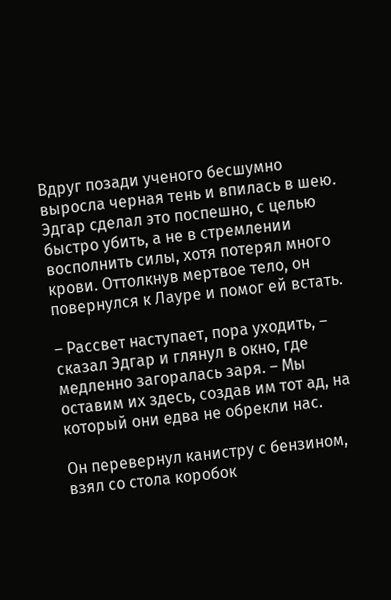Вдруг позади ученого бесшумно выросла черная тень и впилась в шею. Эдгар сделал это поспешно, с целью быстро убить, а не в стремлении восполнить силы, хотя потерял много крови. Оттолкнув мертвое тело, он повернулся к Лауре и помог ей встать.

– Рассвет наступает, пора уходить, – сказал Эдгар и глянул в окно, где медленно загоралась заря. – Мы оставим их здесь, создав им тот ад, на который они едва не обрекли нас.

Он перевернул канистру с бензином, взял со стола коробок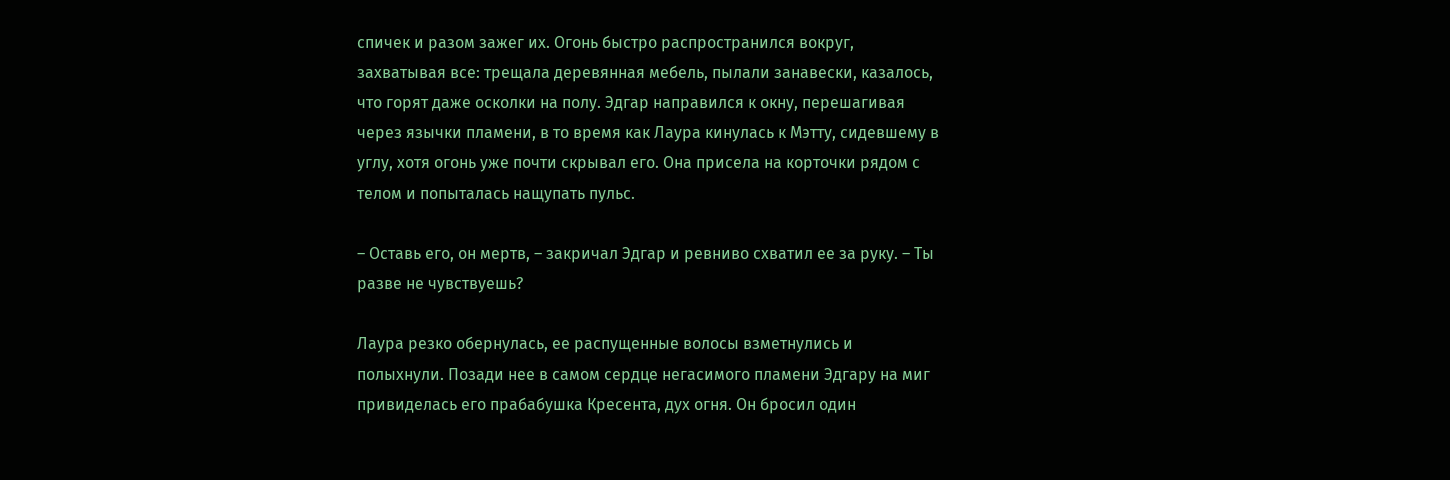спичек и разом зажег их. Огонь быстро распространился вокруг, захватывая все: трещала деревянная мебель, пылали занавески, казалось, что горят даже осколки на полу. Эдгар направился к окну, перешагивая через язычки пламени, в то время как Лаура кинулась к Мэтту, сидевшему в углу, хотя огонь уже почти скрывал его. Она присела на корточки рядом с телом и попыталась нащупать пульс.

– Оставь его, он мертв, – закричал Эдгар и ревниво схватил ее за руку. – Ты разве не чувствуешь?

Лаура резко обернулась, ее распущенные волосы взметнулись и полыхнули. Позади нее в самом сердце негасимого пламени Эдгару на миг привиделась его прабабушка Кресента, дух огня. Он бросил один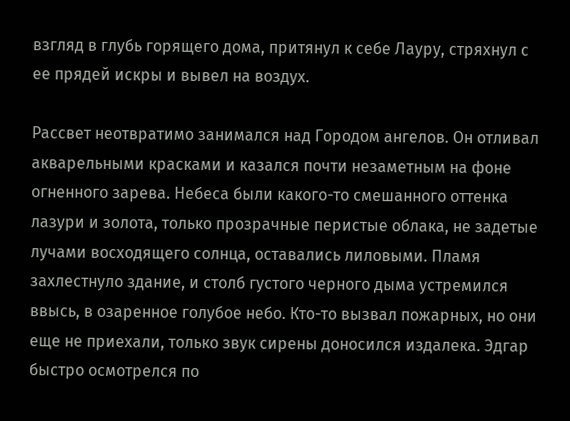взгляд в глубь горящего дома, притянул к себе Лауру, стряхнул с ее прядей искры и вывел на воздух.

Рассвет неотвратимо занимался над Городом ангелов. Он отливал акварельными красками и казался почти незаметным на фоне огненного зарева. Небеса были какого-то смешанного оттенка лазури и золота, только прозрачные перистые облака, не задетые лучами восходящего солнца, оставались лиловыми. Пламя захлестнуло здание, и столб густого черного дыма устремился ввысь, в озаренное голубое небо. Кто-то вызвал пожарных, но они еще не приехали, только звук сирены доносился издалека. Эдгар быстро осмотрелся по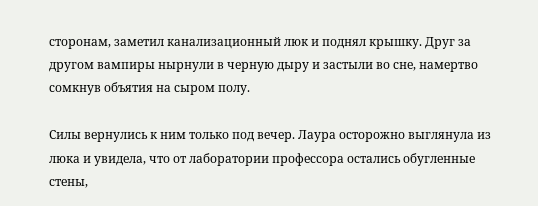сторонам, заметил канализационный люк и поднял крышку. Друг за другом вампиры нырнули в черную дыру и застыли во сне, намертво сомкнув объятия на сыром полу.

Силы вернулись к ним только под вечер. Лаура осторожно выглянула из люка и увидела, что от лаборатории профессора остались обугленные стены,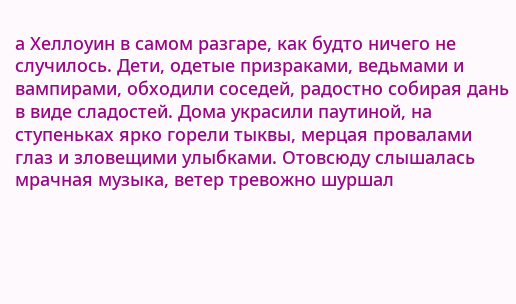а Хеллоуин в самом разгаре, как будто ничего не случилось. Дети, одетые призраками, ведьмами и вампирами, обходили соседей, радостно собирая дань в виде сладостей. Дома украсили паутиной, на ступеньках ярко горели тыквы, мерцая провалами глаз и зловещими улыбками. Отовсюду слышалась мрачная музыка, ветер тревожно шуршал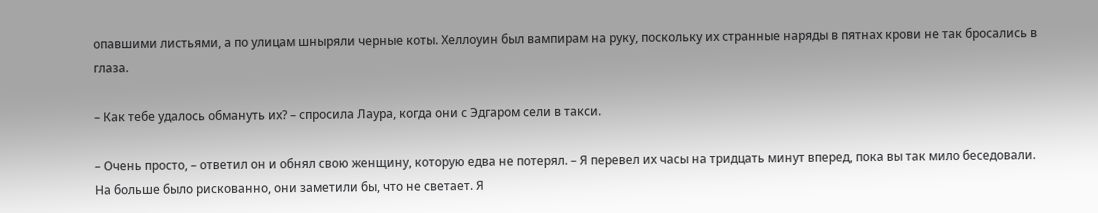опавшими листьями, а по улицам шныряли черные коты. Хеллоуин был вампирам на руку, поскольку их странные наряды в пятнах крови не так бросались в глаза.

– Как тебе удалось обмануть их? – спросила Лаура, когда они с Эдгаром сели в такси.

– Очень просто, – ответил он и обнял свою женщину, которую едва не потерял. – Я перевел их часы на тридцать минут вперед, пока вы так мило беседовали. На больше было рискованно, они заметили бы, что не светает. Я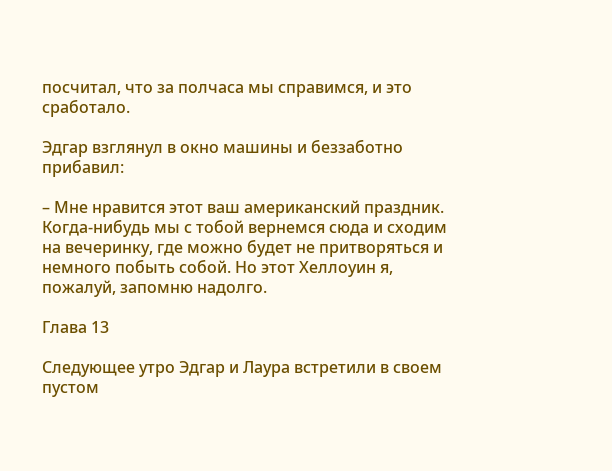посчитал, что за полчаса мы справимся, и это сработало.

Эдгар взглянул в окно машины и беззаботно прибавил:

– Мне нравится этот ваш американский праздник. Когда-нибудь мы с тобой вернемся сюда и сходим на вечеринку, где можно будет не притворяться и немного побыть собой. Но этот Хеллоуин я, пожалуй, запомню надолго.

Глава 13

Следующее утро Эдгар и Лаура встретили в своем пустом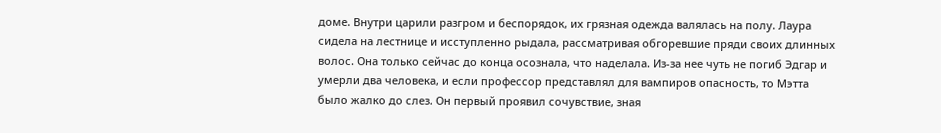доме. Внутри царили разгром и беспорядок, их грязная одежда валялась на полу. Лаура сидела на лестнице и исступленно рыдала, рассматривая обгоревшие пряди своих длинных волос. Она только сейчас до конца осознала, что наделала. Из-за нее чуть не погиб Эдгар и умерли два человека, и если профессор представлял для вампиров опасность, то Мэтта было жалко до слез. Он первый проявил сочувствие, зная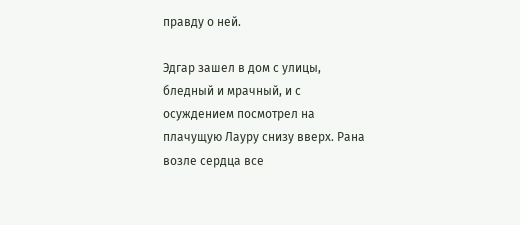правду о ней.

Эдгар зашел в дом с улицы, бледный и мрачный, и с осуждением посмотрел на плачущую Лауру снизу вверх. Рана возле сердца все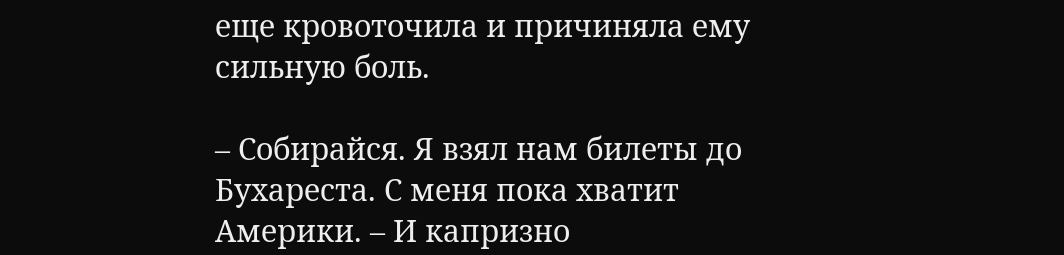еще кровоточила и причиняла ему сильную боль.

– Собирайся. Я взял нам билеты до Бухареста. С меня пока хватит Америки. – И капризно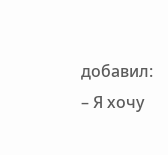добавил: – Я хочу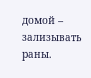домой – зализывать раны.